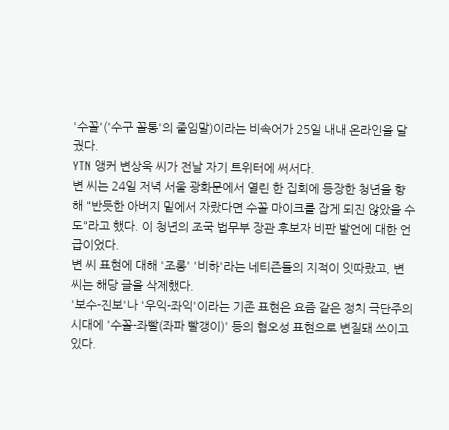'수꼴'('수구 꼴통'의 줄임말)이라는 비속어가 25일 내내 온라인을 달궜다.
YTN 앵커 변상욱 씨가 전날 자기 트위터에 써서다.
변 씨는 24일 저녁 서울 광화문에서 열린 한 집회에 등장한 청년을 향해 "반듯한 아버지 밑에서 자랐다면 수꼴 마이크를 잡게 되진 않았을 수도"라고 했다. 이 청년의 조국 법무부 장관 후보자 비판 발언에 대한 언급이었다.
변 씨 표현에 대해 '조롱' '비하'라는 네티즌들의 지적이 잇따랐고, 변 씨는 해당 글을 삭제했다.
'보수-진보'나 '우익-좌익'이라는 기존 표현은 요즘 같은 정치 극단주의 시대에 '수꼴-좌빨(좌파 빨갱이)' 등의 혐오성 표현으로 변질돼 쓰이고 있다.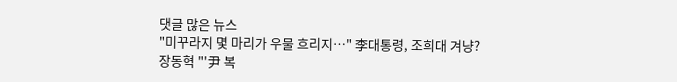댓글 많은 뉴스
"미꾸라지 몇 마리가 우물 흐리지…" 李대통령, 조희대 겨냥?
장동혁 "'尹 복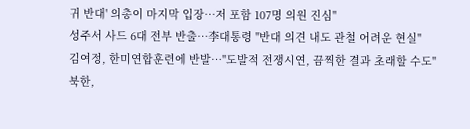귀 반대' 의총이 마지막 입장…저 포함 107명 의원 진심"
성주서 사드 6대 전부 반출…李대통령 "반대 의견 내도 관철 어려운 현실"
김여정, 한미연합훈련에 반발…"도발적 전쟁시연, 끔찍한 결과 초래할 수도"
북한,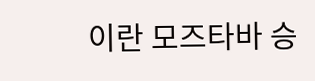이란 모즈타바 승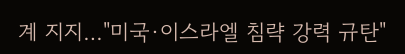계 지지…"미국·이스라엘 침략 강력 규탄"